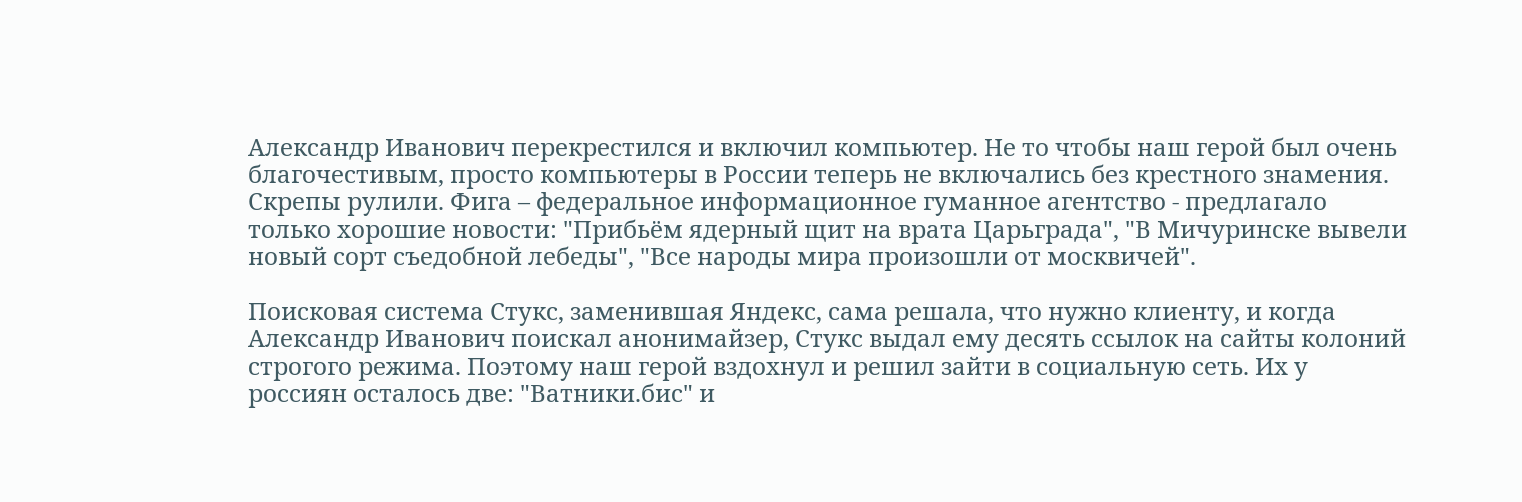Александр Иванович перекрестился и включил компьютер. Не то чтобы наш герой был очень благочестивым, просто компьютеры в России теперь не включались без крестного знамения. Скрепы рулили. Фига – федеральное информационное гуманное агентство - предлагало только хорошие новости: "Прибьём ядерный щит на врата Царьграда", "В Мичуринске вывели новый сорт съедобной лебеды", "Все народы мира произошли от москвичей".

Поисковая система Стукс, заменившая Яндекс, сама решала, что нужно клиенту, и когда Александр Иванович поискал анонимайзер, Стукс выдал ему десять ссылок на сайты колоний строгого режима. Поэтому наш герой вздохнул и решил зайти в социальную сеть. Их у россиян осталось две: "Ватники.бис" и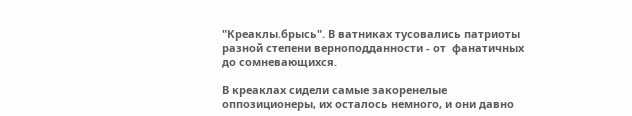"Креаклы.брысь". В ватниках тусовались патриоты разной степени верноподданности - от  фанатичных до сомневающихся.

В креаклах сидели самые закоренелые оппозиционеры, их осталось немного, и они давно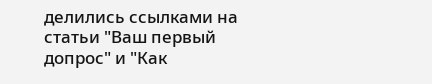делились ссылками на статьи "Ваш первый допрос" и "Как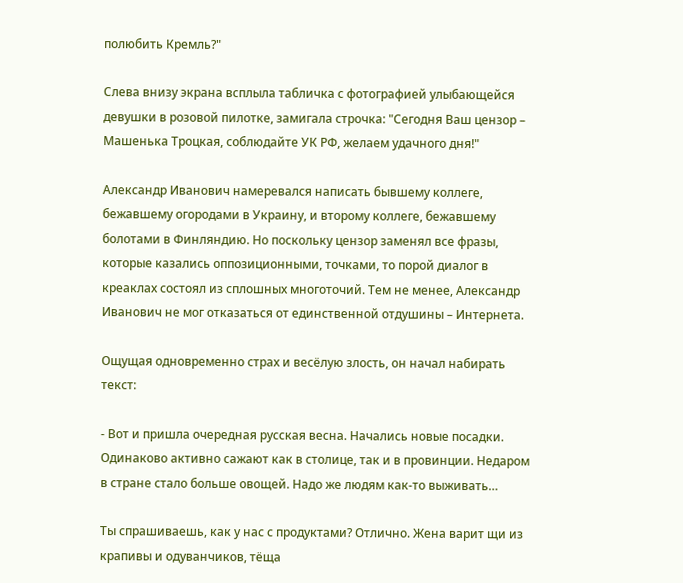полюбить Кремль?"

Слева внизу экрана всплыла табличка с фотографией улыбающейся девушки в розовой пилотке, замигала строчка: "Сегодня Ваш цензор – Машенька Троцкая, соблюдайте УК РФ, желаем удачного дня!"

Александр Иванович намеревался написать бывшему коллеге, бежавшему огородами в Украину, и второму коллеге, бежавшему болотами в Финляндию. Но поскольку цензор заменял все фразы, которые казались оппозиционными, точками, то порой диалог в креаклах состоял из сплошных многоточий. Тем не менее, Александр Иванович не мог отказаться от единственной отдушины – Интернета.

Ощущая одновременно страх и весёлую злость, он начал набирать текст:

- Вот и пришла очередная русская весна. Начались новые посадки. Одинаково активно сажают как в столице, так и в провинции. Недаром в стране стало больше овощей. Надо же людям как-то выживать…

Ты спрашиваешь, как у нас с продуктами? Отлично. Жена варит щи из крапивы и одуванчиков, тёща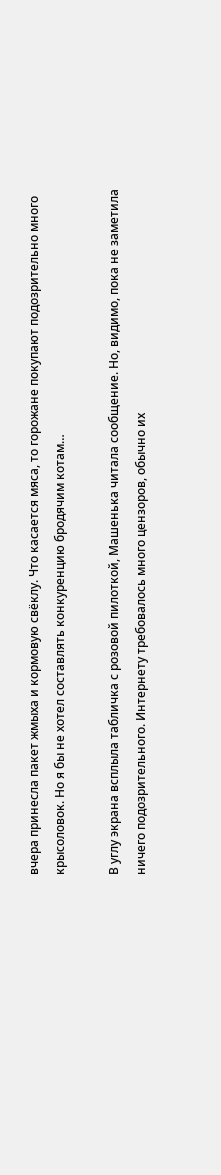вчера принесла пакет жмыха и кормовую свёклу. Что касается мяса, то горожане покупают подозрительно много крысоловок. Но я бы не хотел составлять конкуренцию бродячим котам…

В углу экрана всплыла табличка с розовой пилоткой, Машенька читала сообщение. Но, видимо, пока не заметила ничего подозрительного. Интернету требовалось много цензоров, обычно их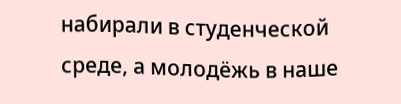набирали в студенческой среде, а молодёжь в наше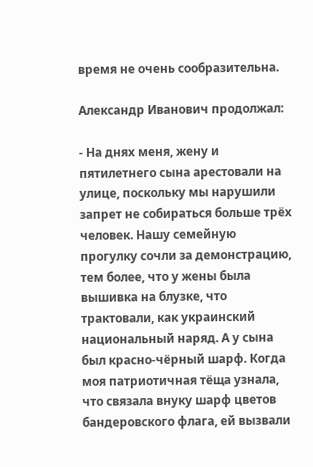время не очень сообразительна.

Александр Иванович продолжал:

- На днях меня, жену и пятилетнего сына арестовали на улице, поскольку мы нарушили запрет не собираться больше трёх человек. Нашу семейную прогулку сочли за демонстрацию, тем более, что у жены была вышивка на блузке, что трактовали, как украинский национальный наряд. А у сына был красно-чёрный шарф. Когда моя патриотичная тёща узнала, что связала внуку шарф цветов бандеровского флага, ей вызвали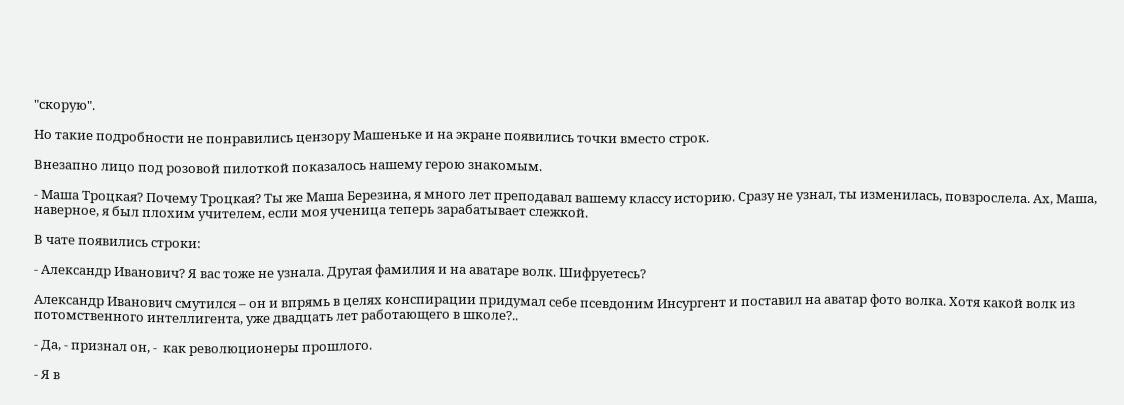"скорую".

Но такие подробности не понравились цензору Машеньке и на экране появились точки вместо строк.

Внезапно лицо под розовой пилоткой показалось нашему герою знакомым.

- Маша Троцкая? Почему Троцкая? Ты же Маша Березина, я много лет преподавал вашему классу историю. Сразу не узнал, ты изменилась, повзрослела. Ах, Маша, наверное, я был плохим учителем, если моя ученица теперь зарабатывает слежкой.

В чате появились строки:

- Александр Иванович? Я вас тоже не узнала. Другая фамилия и на аватаре волк. Шифруетесь?

Александр Иванович смутился – он и впрямь в целях конспирации придумал себе псевдоним Инсургент и поставил на аватар фото волка. Хотя какой волк из потомственного интеллигента, уже двадцать лет работающего в школе?..

- Да, - признал он, -  как революционеры прошлого.

- Я в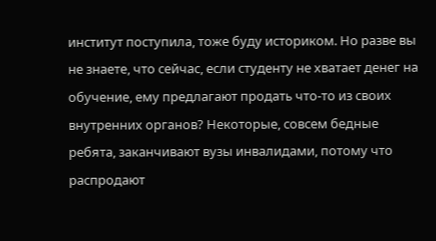институт поступила, тоже буду историком. Но разве вы не знаете, что сейчас, если студенту не хватает денег на обучение, ему предлагают продать что-то из своих внутренних органов? Некоторые, совсем бедные ребята, заканчивают вузы инвалидами, потому что распродают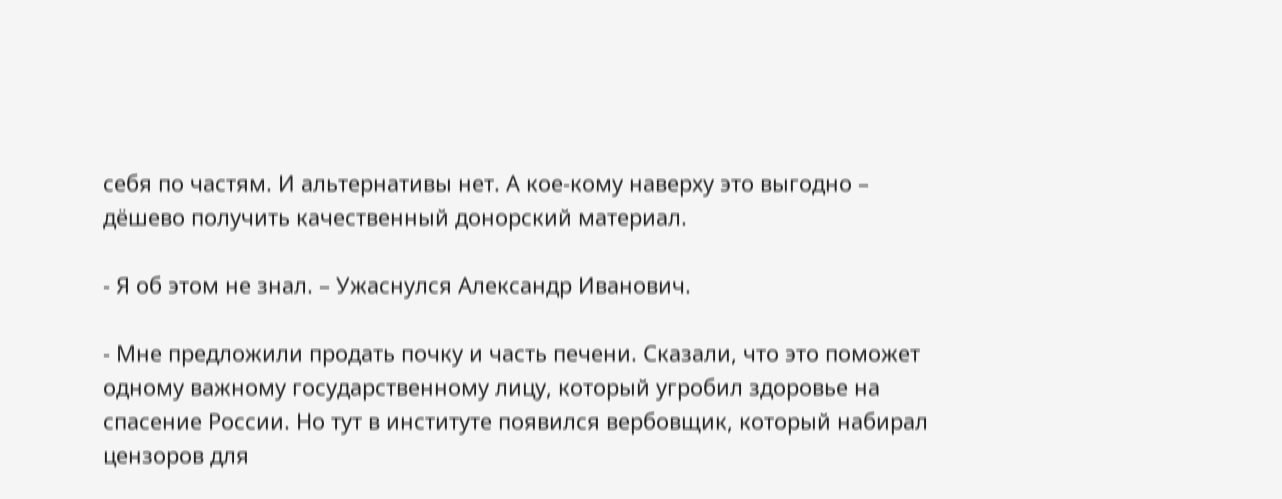себя по частям. И альтернативы нет. А кое-кому наверху это выгодно – дёшево получить качественный донорский материал.

- Я об этом не знал. – Ужаснулся Александр Иванович.

- Мне предложили продать почку и часть печени. Сказали, что это поможет одному важному государственному лицу, который угробил здоровье на спасение России. Но тут в институте появился вербовщик, который набирал цензоров для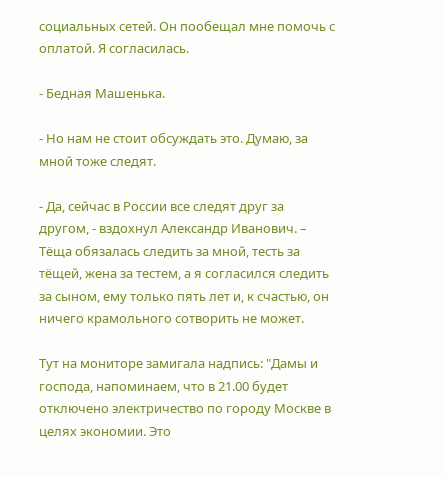социальных сетей. Он пообещал мне помочь с оплатой. Я согласилась.

- Бедная Машенька.

- Но нам не стоит обсуждать это. Думаю, за мной тоже следят.

- Да, сейчас в России все следят друг за другом, - вздохнул Александр Иванович. – Тёща обязалась следить за мной, тесть за тёщей, жена за тестем, а я согласился следить за сыном, ему только пять лет и, к счастью, он ничего крамольного сотворить не может.

Тут на мониторе замигала надпись: "Дамы и господа, напоминаем, что в 21.00 будет отключено электричество по городу Москве в целях экономии. Это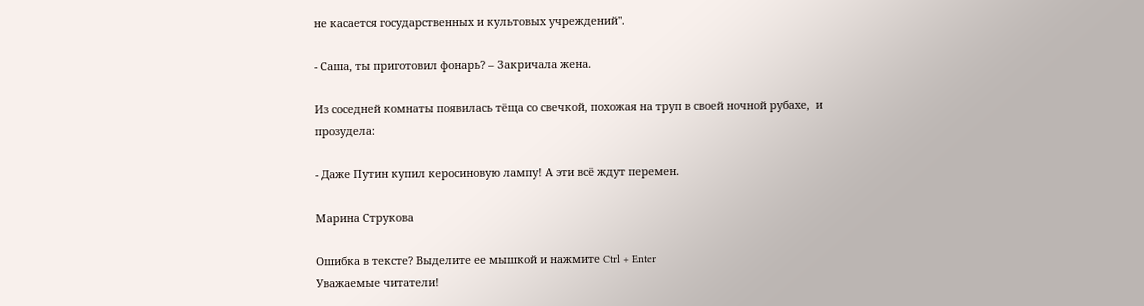не касается государственных и культовых учреждений".

- Саша, ты приготовил фонарь? – Закричала жена.

Из соседней комнаты появилась тёща со свечкой, похожая на труп в своей ночной рубахе,  и  прозудела:

- Даже Путин купил керосиновую лампу! А эти всё ждут перемен.

Марина Струкова

Ошибка в тексте? Выделите ее мышкой и нажмите Ctrl + Enter
Уважаемые читатели!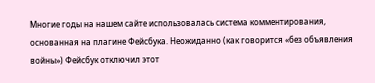Многие годы на нашем сайте использовалась система комментирования, основанная на плагине Фейсбука. Неожиданно (как говорится «без объявления войны») Фейсбук отключил этот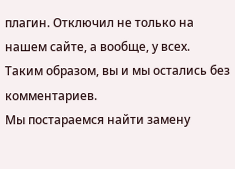плагин. Отключил не только на нашем сайте, а вообще, у всех.
Таким образом, вы и мы остались без комментариев.
Мы постараемся найти замену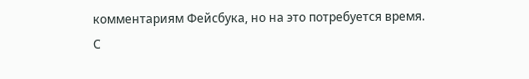комментариям Фейсбука, но на это потребуется время.
С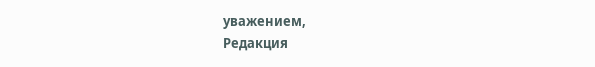уважением,
Редакция